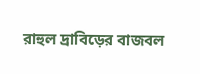রাহুল দ্রাবিড়ের বাজবল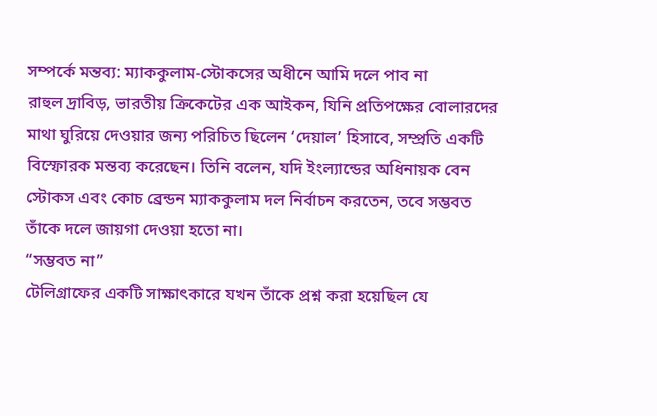সম্পর্কে মন্তব্য: ম্যাককুলাম-স্টোকসের অধীনে আমি দলে পাব না
রাহুল দ্রাবিড়, ভারতীয় ক্রিকেটের এক আইকন, যিনি প্রতিপক্ষের বোলারদের মাথা ঘুরিয়ে দেওয়ার জন্য পরিচিত ছিলেন ‘দেয়াল’ হিসাবে, সম্প্রতি একটি বিস্ফোরক মন্তব্য করেছেন। তিনি বলেন, যদি ইংল্যান্ডের অধিনায়ক বেন স্টোকস এবং কোচ ব্রেন্ডন ম্যাককুলাম দল নির্বাচন করতেন, তবে সম্ভবত তাঁকে দলে জায়গা দেওয়া হতো না।
“সম্ভবত না”
টেলিগ্রাফের একটি সাক্ষাৎকারে যখন তাঁকে প্রশ্ন করা হয়েছিল যে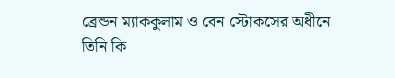ব্রেন্ডন ম্যাককুলাম ও বেন স্টোকসের অধীনে তিনি কি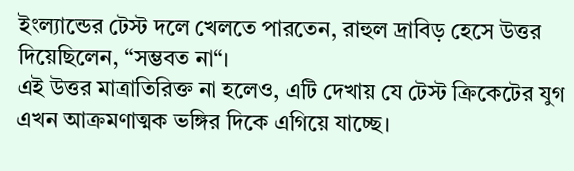ইংল্যান্ডের টেস্ট দলে খেলতে পারতেন, রাহুল দ্রাবিড় হেসে উত্তর দিয়েছিলেন, “সম্ভবত না“।
এই উত্তর মাত্রাতিরিক্ত না হলেও, এটি দেখায় যে টেস্ট ক্রিকেটের যুগ এখন আক্রমণাত্মক ভঙ্গির দিকে এগিয়ে যাচ্ছে।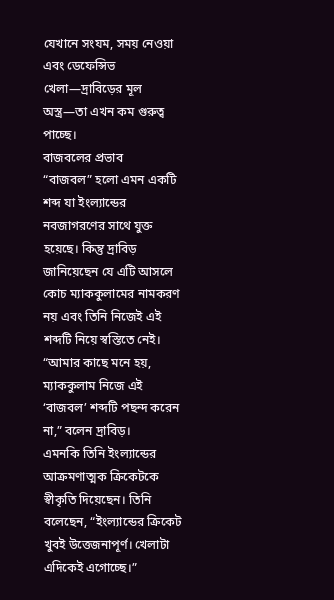যেখানে সংযম, সময় নেওয়া এবং ডেফেন্সিভ খেলা—দ্রাবিড়ের মূল অস্ত্র—তা এখন কম গুরুত্ব পাচ্ছে।
বাজবলের প্রভাব
“বাজবল” হলো এমন একটি শব্দ যা ইংল্যান্ডের নবজাগরণের সাথে যুক্ত হয়েছে। কিন্তু দ্রাবিড় জানিয়েছেন যে এটি আসলে কোচ ম্যাককুলামের নামকরণ নয় এবং তিনি নিজেই এই শব্দটি নিয়ে স্বস্তিতে নেই।
“আমার কাছে মনে হয়, ম্যাককুলাম নিজে এই ‘বাজবল’ শব্দটি পছন্দ করেন না,” বলেন দ্রাবিড়।
এমনকি তিনি ইংল্যান্ডের আক্রমণাত্মক ক্রিকেটকে স্বীকৃতি দিয়েছেন। তিনি বলেছেন, “ইংল্যান্ডের ক্রিকেট খুবই উত্তেজনাপূর্ণ। খেলাটা এদিকেই এগোচ্ছে।”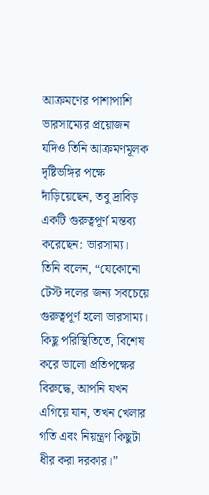আক্রমণের পাশাপাশি ভারসাম্যের প্রয়োজন
যদিও তিনি আক্রমণমূলক দৃষ্টিভঙ্গির পক্ষে দাঁড়িয়েছেন, তবু দ্রাবিড় একটি গুরুত্বপূর্ণ মন্তব্য করেছেন: ভারসাম্য।
তিনি বলেন, “যেকোনো টেস্ট দলের জন্য সবচেয়ে গুরুত্বপূর্ণ হলো ভারসাম্য। কিছু পরিস্থিতিতে, বিশেষ করে ভালো প্রতিপক্ষের বিরুদ্ধে, আপনি যখন এগিয়ে যান, তখন খেলার গতি এবং নিয়ন্ত্রণ কিছুটা ধীর করা দরকার।”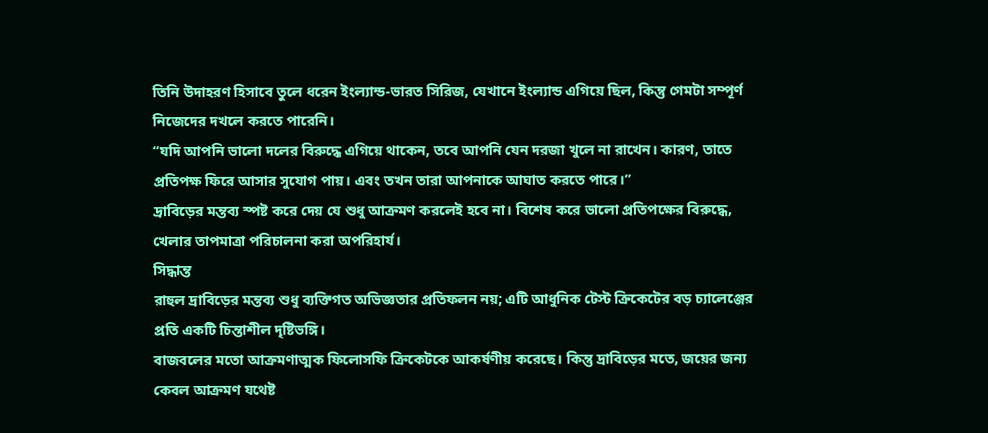তিনি উদাহরণ হিসাবে তুলে ধরেন ইংল্যান্ড-ভারত সিরিজ, যেখানে ইংল্যান্ড এগিয়ে ছিল, কিন্তু গেমটা সম্পূর্ণ নিজেদের দখলে করতে পারেনি।
“যদি আপনি ভালো দলের বিরুদ্ধে এগিয়ে থাকেন, তবে আপনি যেন দরজা খুলে না রাখেন। কারণ, তাতে প্রতিপক্ষ ফিরে আসার সুযোগ পায়। এবং তখন তারা আপনাকে আঘাত করতে পারে।”
দ্রাবিড়ের মন্তব্য স্পষ্ট করে দেয় যে শুধু আক্রমণ করলেই হবে না। বিশেষ করে ভালো প্রতিপক্ষের বিরুদ্ধে, খেলার তাপমাত্রা পরিচালনা করা অপরিহার্য।
সিদ্ধান্ত
রাহুল দ্রাবিড়ের মন্তব্য শুধু ব্যক্তিগত অভিজ্ঞতার প্রতিফলন নয়; এটি আধুনিক টেস্ট ক্রিকেটের বড় চ্যালেঞ্জের প্রতি একটি চিন্তাশীল দৃষ্টিভঙ্গি।
বাজবলের মতো আক্রমণাত্মক ফিলোসফি ক্রিকেটকে আকর্ষণীয় করেছে। কিন্তু দ্রাবিড়ের মতে, জয়ের জন্য কেবল আক্রমণ যথেষ্ট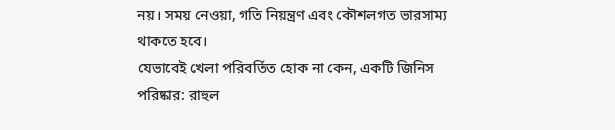নয়। সময় নেওয়া, গতি নিয়ন্ত্রণ এবং কৌশলগত ভারসাম্য থাকতে হবে।
যেভাবেই খেলা পরিবর্তিত হোক না কেন, একটি জিনিস পরিষ্কার: রাহুল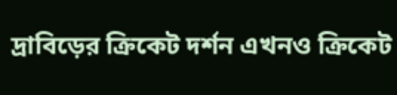দ্রাবিড়ের ক্রিকেট দর্শন এখনও ক্রিকেট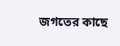জগতের কাছে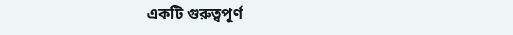একটি গুরুত্বপূর্ণ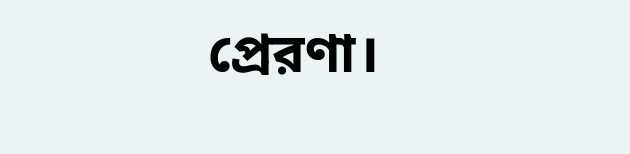প্রেরণা।